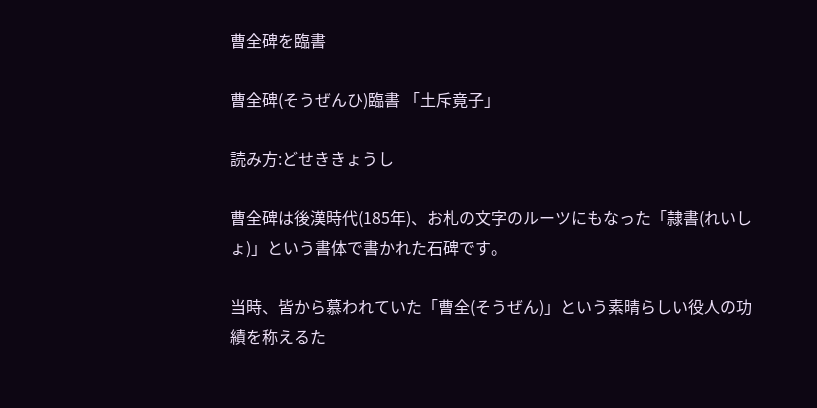曹全碑を臨書

曹全碑(そうぜんひ)臨書 「土斥竟子」

読み方:どせききょうし

曹全碑は後漢時代(185年)、お札の文字のルーツにもなった「隷書(れいしょ)」という書体で書かれた石碑です。

当時、皆から慕われていた「曹全(そうぜん)」という素晴らしい役人の功績を称えるた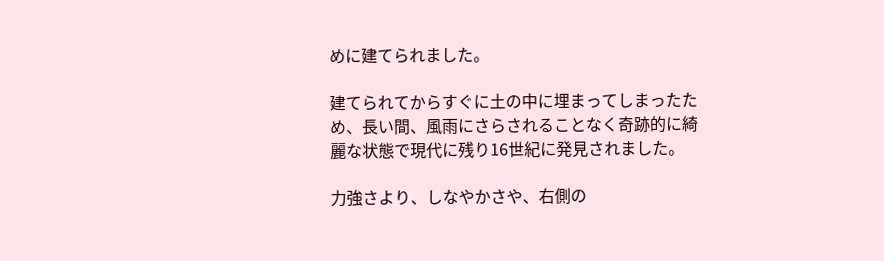めに建てられました。

建てられてからすぐに土の中に埋まってしまったため、長い間、風雨にさらされることなく奇跡的に綺麗な状態で現代に残り16世紀に発見されました。

力強さより、しなやかさや、右側の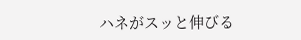ハネがスッと伸びる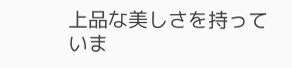上品な美しさを持っていま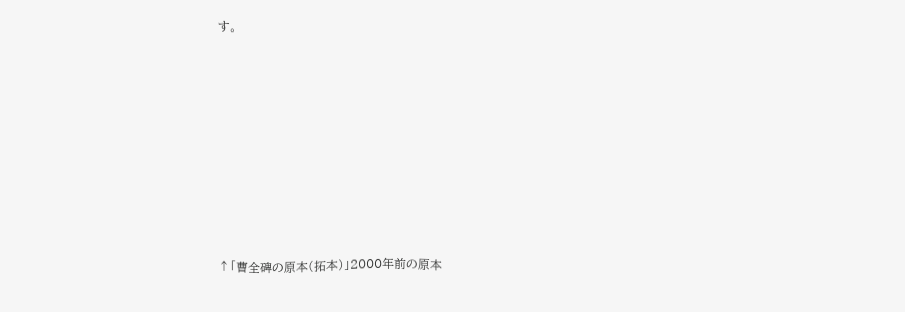す。











↑「曹全碑の原本(拓本)」2000年前の原本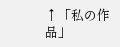↑「私の作品」